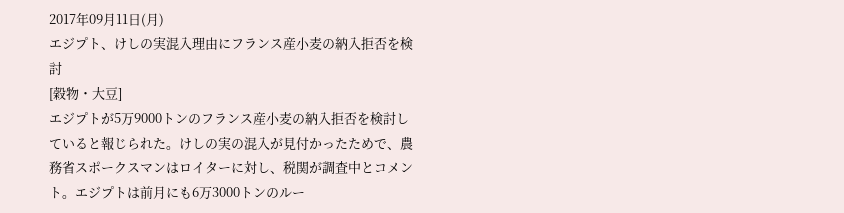2017年09月11日(月)
エジプト、けしの実混入理由にフランス産小麦の納入拒否を検討
[穀物・大豆]
エジプトが5万9000トンのフランス産小麦の納入拒否を検討していると報じられた。けしの実の混入が見付かったためで、農務省スポークスマンはロイターに対し、税関が調査中とコメント。エジプトは前月にも6万3000トンのルー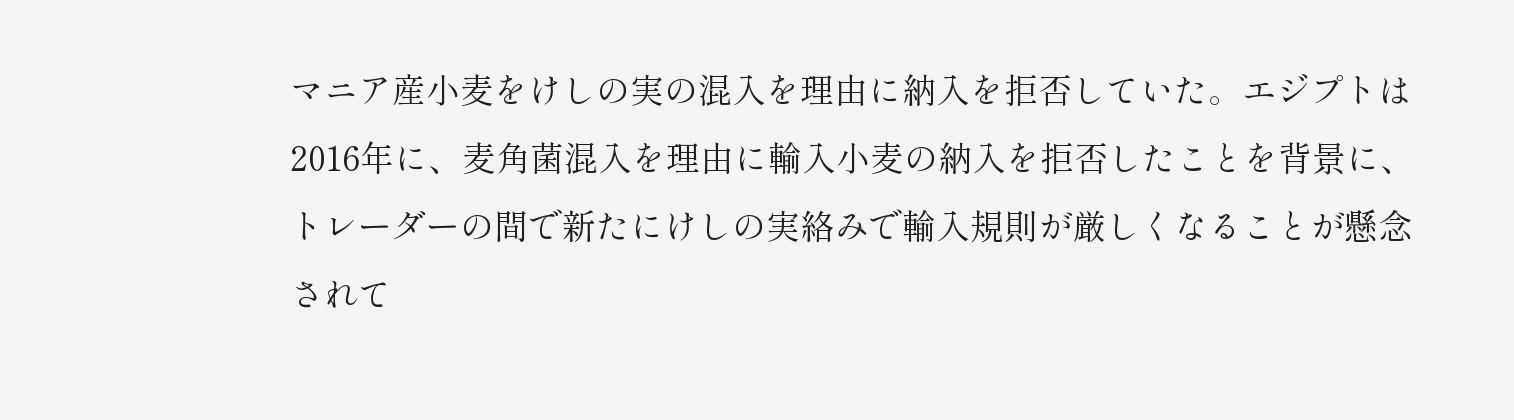マニア産小麦をけしの実の混入を理由に納入を拒否していた。エジプトは2016年に、麦角菌混入を理由に輸入小麦の納入を拒否したことを背景に、トレーダーの間で新たにけしの実絡みで輸入規則が厳しくなることが懸念されて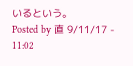いるという。
Posted by 直 9/11/17 - 11:02